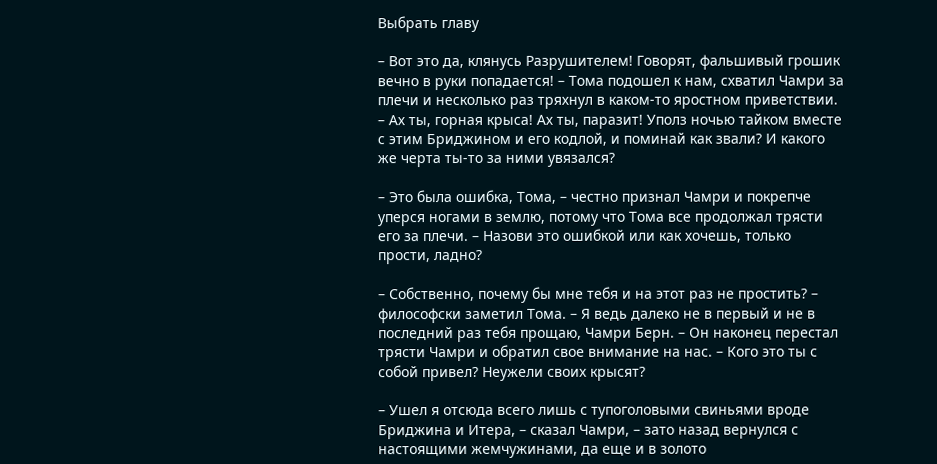Выбрать главу

– Вот это да, клянусь Разрушителем! Говорят, фальшивый грошик вечно в руки попадается! – Тома подошел к нам, схватил Чамри за плечи и несколько раз тряхнул в каком-то яростном приветствии. – Ах ты, горная крыса! Ах ты, паразит! Уполз ночью тайком вместе с этим Бриджином и его кодлой, и поминай как звали? И какого же черта ты-то за ними увязался?

– Это была ошибка, Тома, – честно признал Чамри и покрепче уперся ногами в землю, потому что Тома все продолжал трясти его за плечи. – Назови это ошибкой или как хочешь, только прости, ладно?

– Собственно, почему бы мне тебя и на этот раз не простить? – философски заметил Тома. – Я ведь далеко не в первый и не в последний раз тебя прощаю, Чамри Берн. – Он наконец перестал трясти Чамри и обратил свое внимание на нас. – Кого это ты с собой привел? Неужели своих крысят?

– Ушел я отсюда всего лишь с тупоголовыми свиньями вроде Бриджина и Итера, – сказал Чамри, – зато назад вернулся с настоящими жемчужинами, да еще и в золото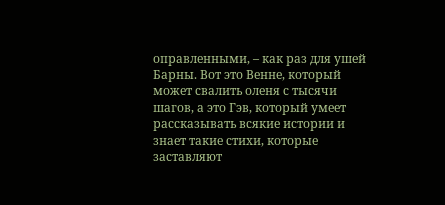оправленными, – как раз для ушей Барны. Вот это Венне, который может свалить оленя с тысячи шагов, а это Гэв, который умеет рассказывать всякие истории и знает такие стихи, которые заставляют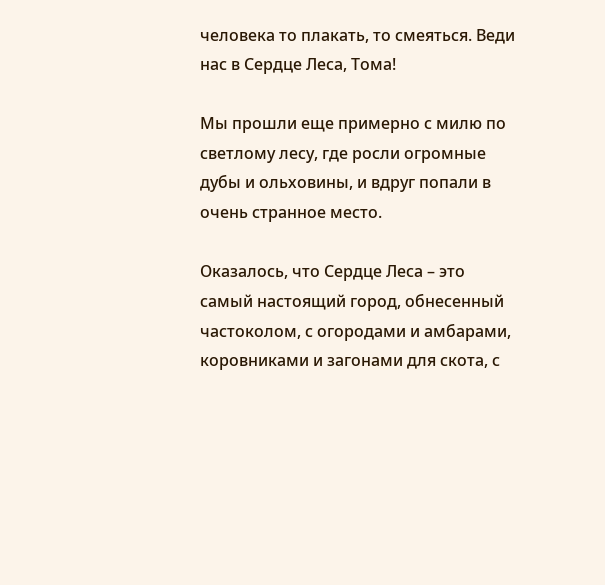человека то плакать, то смеяться. Веди нас в Сердце Леса, Тома!

Мы прошли еще примерно с милю по светлому лесу, где росли огромные дубы и ольховины, и вдруг попали в очень странное место.

Оказалось, что Сердце Леса – это самый настоящий город, обнесенный частоколом, с огородами и амбарами, коровниками и загонами для скота, с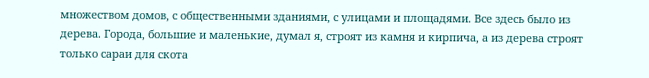множеством домов, с общественными зданиями, с улицами и площадями. Все здесь было из дерева. Города, большие и маленькие, думал я, строят из камня и кирпича, а из дерева строят только сараи для скота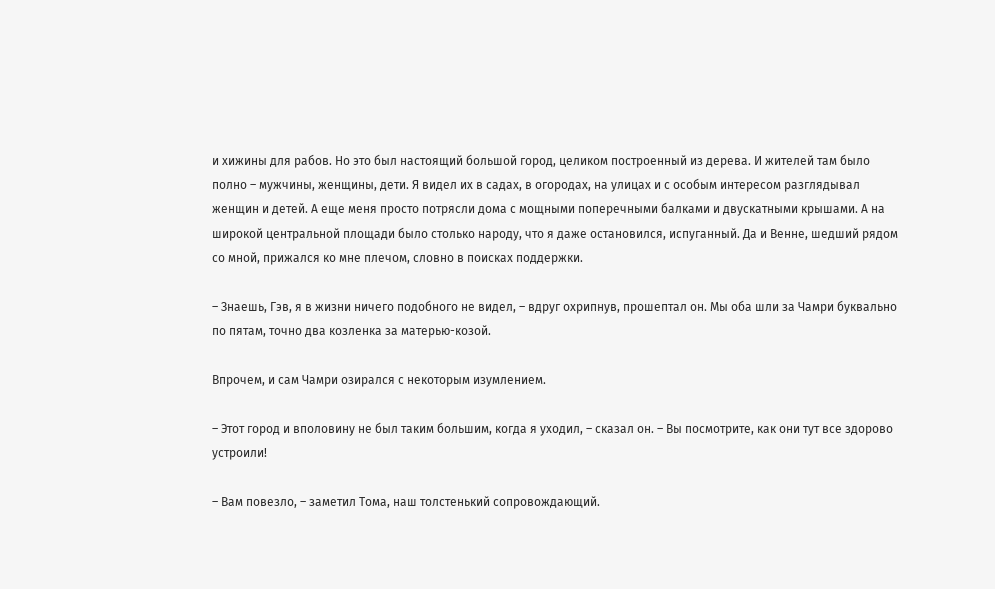и хижины для рабов. Но это был настоящий большой город, целиком построенный из дерева. И жителей там было полно – мужчины, женщины, дети. Я видел их в садах, в огородах, на улицах и с особым интересом разглядывал женщин и детей. А еще меня просто потрясли дома с мощными поперечными балками и двускатными крышами. А на широкой центральной площади было столько народу, что я даже остановился, испуганный. Да и Венне, шедший рядом со мной, прижался ко мне плечом, словно в поисках поддержки.

– Знаешь, Гэв, я в жизни ничего подобного не видел, – вдруг охрипнув, прошептал он. Мы оба шли за Чамри буквально по пятам, точно два козленка за матерью-козой.

Впрочем, и сам Чамри озирался с некоторым изумлением.

– Этот город и вполовину не был таким большим, когда я уходил, – сказал он. – Вы посмотрите, как они тут все здорово устроили!

– Вам повезло, – заметил Тома, наш толстенький сопровождающий.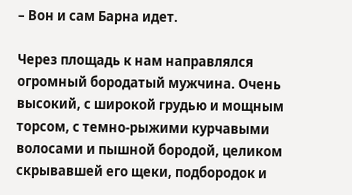– Вон и сам Барна идет.

Через площадь к нам направлялся огромный бородатый мужчина. Очень высокий, с широкой грудью и мощным торсом, с темно-рыжими курчавыми волосами и пышной бородой, целиком скрывавшей его щеки, подбородок и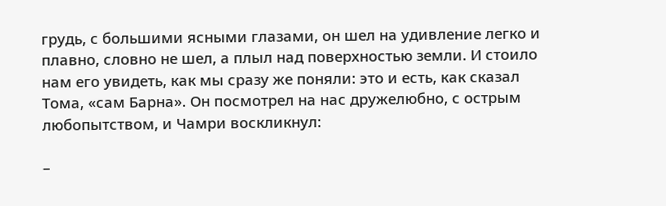грудь, с большими ясными глазами, он шел на удивление легко и плавно, словно не шел, а плыл над поверхностью земли. И стоило нам его увидеть, как мы сразу же поняли: это и есть, как сказал Тома, «сам Барна». Он посмотрел на нас дружелюбно, с острым любопытством, и Чамри воскликнул:

–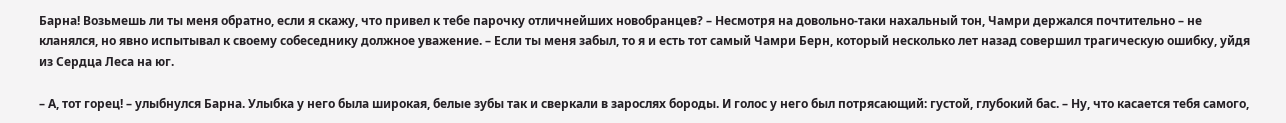Барна! Возьмешь ли ты меня обратно, если я скажу, что привел к тебе парочку отличнейших новобранцев? – Несмотря на довольно-таки нахальный тон, Чамри держался почтительно – не кланялся, но явно испытывал к своему собеседнику должное уважение. – Если ты меня забыл, то я и есть тот самый Чамри Берн, который несколько лет назад совершил трагическую ошибку, уйдя из Сердца Леса на юг.

– А, тот горец! – улыбнулся Барна. Улыбка у него была широкая, белые зубы так и сверкали в зарослях бороды. И голос у него был потрясающий: густой, глубокий бас. – Ну, что касается тебя самого,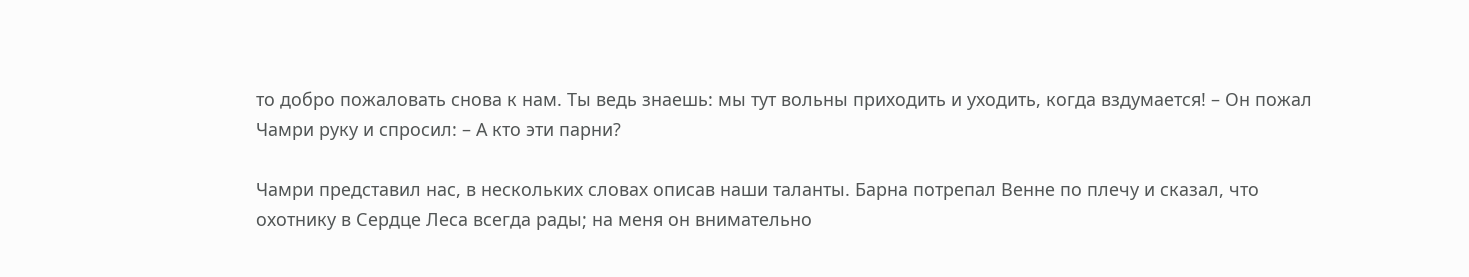то добро пожаловать снова к нам. Ты ведь знаешь: мы тут вольны приходить и уходить, когда вздумается! – Он пожал Чамри руку и спросил: – А кто эти парни?

Чамри представил нас, в нескольких словах описав наши таланты. Барна потрепал Венне по плечу и сказал, что охотнику в Сердце Леса всегда рады; на меня он внимательно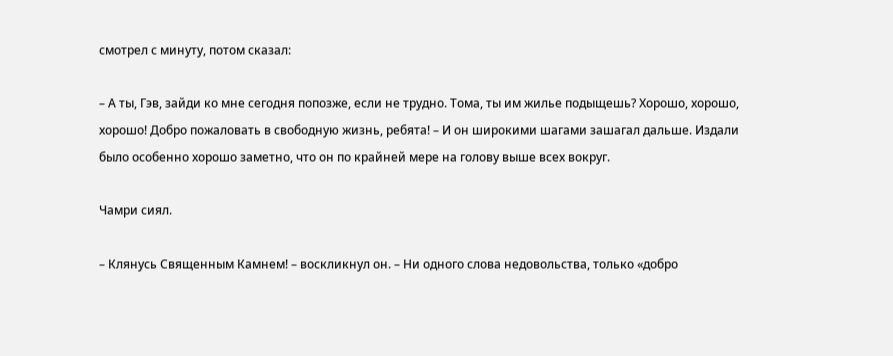смотрел с минуту, потом сказал:

– А ты, Гэв, зайди ко мне сегодня попозже, если не трудно. Тома, ты им жилье подыщешь? Хорошо, хорошо, хорошо! Добро пожаловать в свободную жизнь, ребята! – И он широкими шагами зашагал дальше. Издали было особенно хорошо заметно, что он по крайней мере на голову выше всех вокруг.

Чамри сиял.

– Клянусь Священным Камнем! – воскликнул он. – Ни одного слова недовольства, только «добро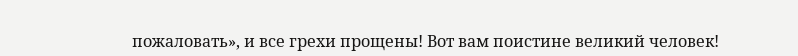пожаловать», и все грехи прощены! Вот вам поистине великий человек!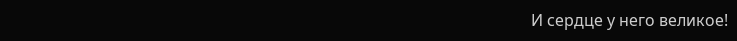И сердце у него великое!